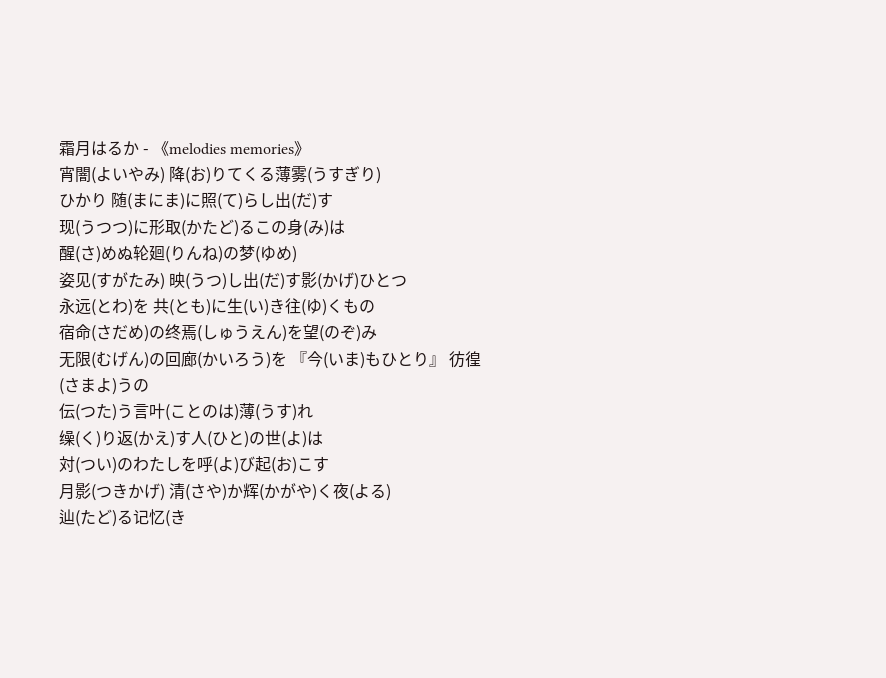霜月はるか - 《melodies memories》
宵闇(よいやみ) 降(お)りてくる薄雾(うすぎり)
ひかり 随(まにま)に照(て)らし出(だ)す
现(うつつ)に形取(かたど)るこの身(み)は
醒(さ)めぬ轮廻(りんね)の梦(ゆめ)
姿见(すがたみ) 映(うつ)し出(だ)す影(かげ)ひとつ
永远(とわ)を 共(とも)に生(い)き往(ゆ)くもの
宿命(さだめ)の终焉(しゅうえん)を望(のぞ)み
无限(むげん)の回廊(かいろう)を 『今(いま)もひとり』 彷徨(さまよ)うの
伝(つた)う言叶(ことのは)薄(うす)れ
缲(く)り返(かえ)す人(ひと)の世(よ)は
対(つい)のわたしを呼(よ)び起(お)こす
月影(つきかげ) 清(さや)か辉(かがや)く夜(よる)
辿(たど)る记忆(き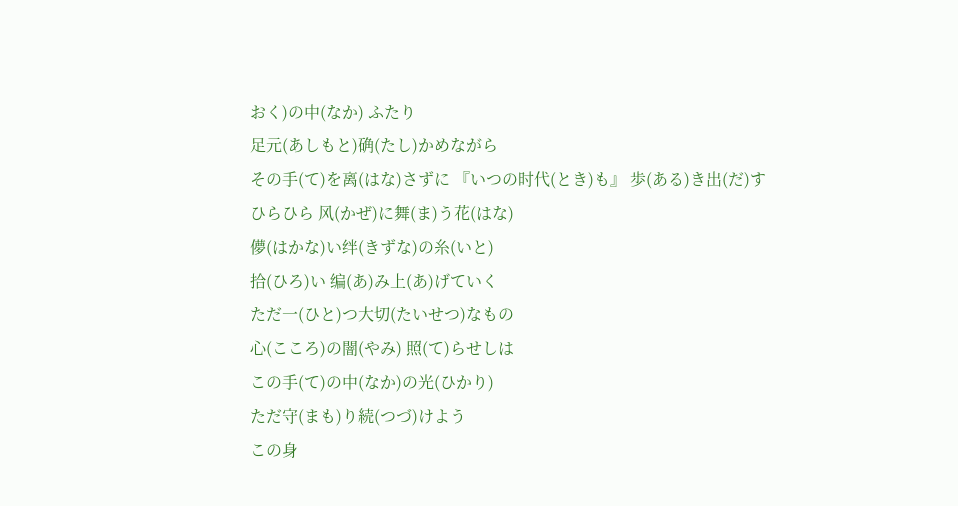おく)の中(なか) ふたり
足元(あしもと)确(たし)かめながら
その手(て)を离(はな)さずに 『いつの时代(とき)も』 歩(ある)き出(だ)す
ひらひら 风(かぜ)に舞(ま)う花(はな)
儚(はかな)い绊(きずな)の糸(いと)
拾(ひろ)い 编(あ)み上(あ)げていく
ただ一(ひと)つ大切(たいせつ)なもの
心(こころ)の闇(やみ) 照(て)らせしは
この手(て)の中(なか)の光(ひかり)
ただ守(まも)り続(つづ)けよう
この身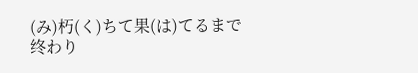(み)朽(く)ちて果(は)てるまで
终わり